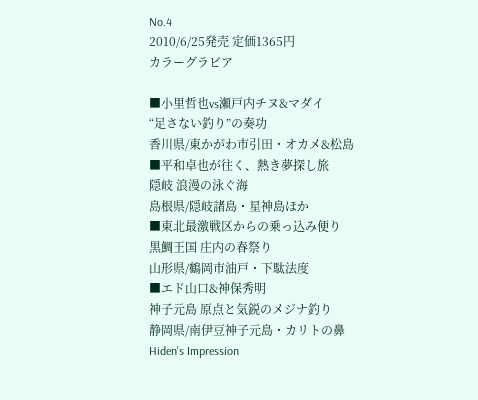No.4
2010/6/25発売 定価1365円
カラーグラビア

■小里哲也vs瀬戸内チヌ&マダイ
“足さない釣り”の奏功
香川県/東かがわ市引田・オカメ&松島
■平和卓也が往く、熱き夢探し旅
隠岐 浪漫の泳ぐ海
島根県/隠岐諸島・星神島ほか
■東北最激戦区からの乗っ込み便り
黒鯛王国 庄内の春祭り
山形県/鶴岡市油戸・下駄法度
■エド山口&神保秀明
神子元島 原点と気鋭のメジナ釣り
静岡県/南伊豆神子元島・カリトの鼻
Hiden's Impression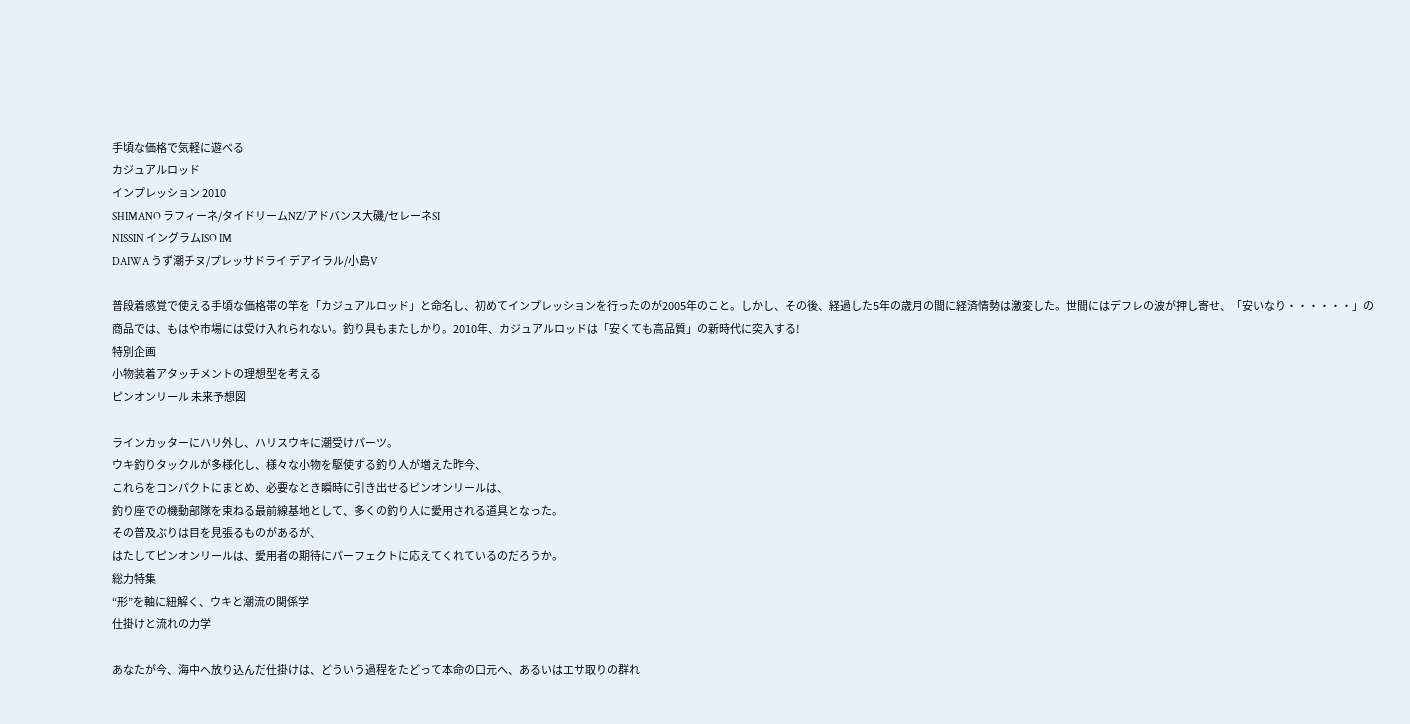手頃な価格で気軽に遊べる
カジュアルロッド
インプレッション 2010
SHIMANO ラフィーネ/タイドリームNZ/アドバンス大磯/セレーネSI
NISSIN イングラムISO IM
DAIWA うず潮チヌ/プレッサドライ デアイラル/小島V

普段着感覚で使える手頃な価格帯の竿を「カジュアルロッド」と命名し、初めてインプレッションを行ったのが2005年のこと。しかし、その後、経過した5年の歳月の間に経済情勢は激変した。世間にはデフレの波が押し寄せ、「安いなり・・・・・・」の商品では、もはや市場には受け入れられない。釣り具もまたしかり。2010年、カジュアルロッドは「安くても高品質」の新時代に突入する!
特別企画
小物装着アタッチメントの理想型を考える
ピンオンリール 未来予想図

ラインカッターにハリ外し、ハリスウキに潮受けパーツ。
ウキ釣りタックルが多様化し、様々な小物を駆使する釣り人が増えた昨今、
これらをコンパクトにまとめ、必要なとき瞬時に引き出せるピンオンリールは、
釣り座での機動部隊を束ねる最前線基地として、多くの釣り人に愛用される道具となった。
その普及ぶりは目を見張るものがあるが、
はたしてピンオンリールは、愛用者の期待にパーフェクトに応えてくれているのだろうか。
総力特集
“形”を軸に紐解く、ウキと潮流の関係学
仕掛けと流れの力学

あなたが今、海中へ放り込んだ仕掛けは、どういう過程をたどって本命の口元へ、あるいはエサ取りの群れ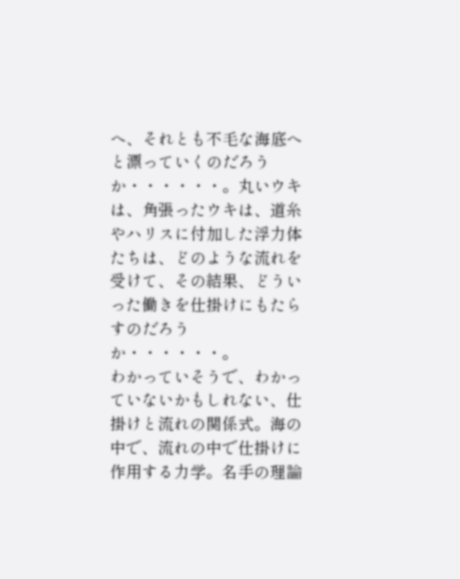へ、それとも不毛な海底へと漂っていくのだろうか・・・・・・。丸いウキは、角張ったウキは、道糸やハリスに付加した浮力体たちは、どのような流れを受けて、その結果、どういった働きを仕掛けにもたらすのだろうか・・・・・・。
わかっていそうで、わかっていないかもしれない、仕掛けと流れの関係式。海の中で、流れの中で仕掛けに作用する力学。名手の理論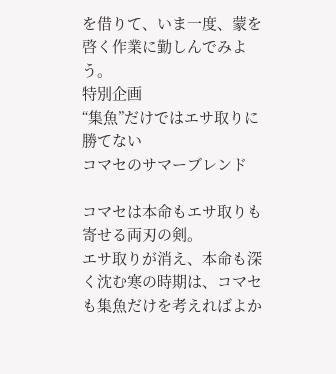を借りて、いま一度、蒙を啓く作業に勤しんでみよう。
特別企画
“集魚”だけではエサ取りに勝てない
コマセのサマーブレンド

コマセは本命もエサ取りも寄せる両刃の剣。
エサ取りが消え、本命も深く沈む寒の時期は、コマセも集魚だけを考えればよか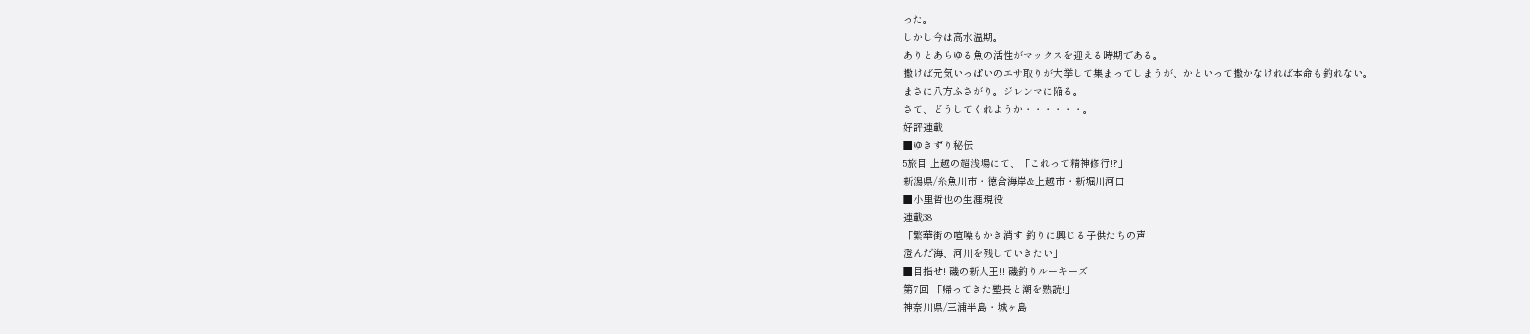った。
しかし今は高水温期。
ありとあらゆる魚の活性がマックスを迎える時期である。
撒けば元気いっぱいのエサ取りが大挙して集まってしまうが、かといって撒かなければ本命も釣れない。
まさに八方ふさがり。ジレンマに陥る。
さて、どうしてくれようか・・・・・・。
好評連載
■ゆきずり秘伝
5旅目 上越の超浅場にて、「これって精神修行!?」
新潟県/糸魚川市・徳合海岸&上越市・新堀川河口
■小里哲也の生涯現役
連載38
「繁華街の喧噪もかき消す 釣りに興じる子供たちの声
澄んだ海、河川を残していきたい」
■目指せ! 磯の新人王!! 磯釣りルーキーズ
第7回 「帰ってきた塾長と潮を熟読!」
神奈川県/三浦半島・城ヶ島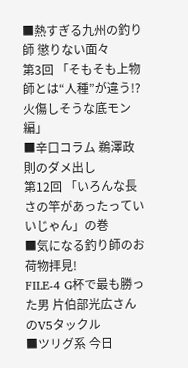■熱すぎる九州の釣り師 懲りない面々
第3回 「そもそも上物師とは“人種”が違う!? 火傷しそうな底モン編」
■辛口コラム 鵜澤政則のダメ出し
第12回 「いろんな長さの竿があったっていいじゃん」の巻
■気になる釣り師のお荷物拝見!
FILE-4 G杯で最も勝った男 片伯部光広さんのV5タックル
■ツリグ系 今日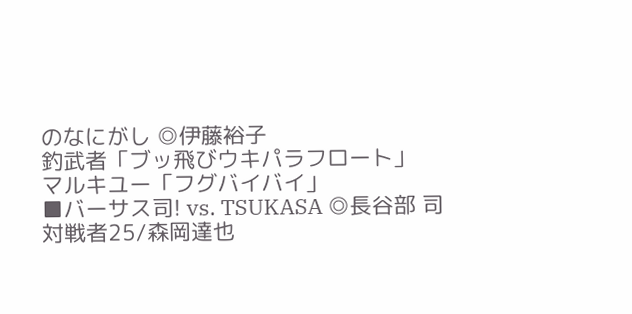のなにがし ◎伊藤裕子
釣武者「ブッ飛びウキパラフロート」
マルキユー「フグバイバイ」
■バーサス司! vs. TSUKASA ◎長谷部 司
対戦者25/森岡達也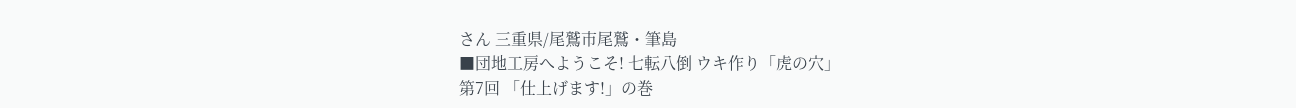さん 三重県/尾鷲市尾鷲・筆島
■団地工房へようこそ! 七転八倒 ウキ作り「虎の穴」
第7回 「仕上げます!」の巻